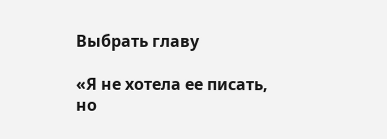Выбрать главу

«Я не хотела ее писать, но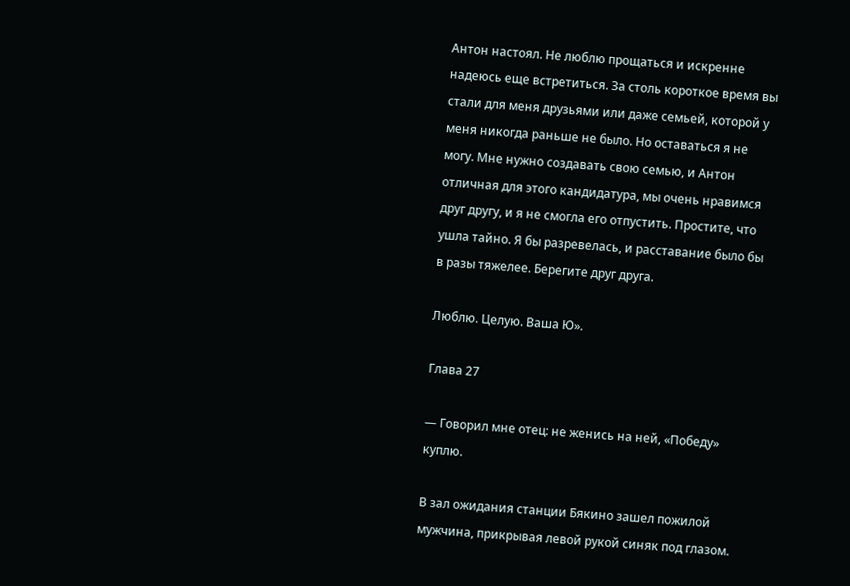Антон настоял. Не люблю прощаться и искренне надеюсь еще встретиться. За столь короткое время вы стали для меня друзьями или даже семьей, которой у меня никогда раньше не было. Но оставаться я не могу. Мне нужно создавать свою семью, и Антон отличная для этого кандидатура, мы очень нравимся друг другу, и я не смогла его отпустить. Простите, что ушла тайно. Я бы разревелась, и расставание было бы в разы тяжелее. Берегите друг друга.

Люблю. Целую. Ваша Ю».

Глава 27

— Говорил мне отец: не женись на ней, «Победу» куплю.

В зал ожидания станции Бякино зашел пожилой мужчина, прикрывая левой рукой синяк под глазом.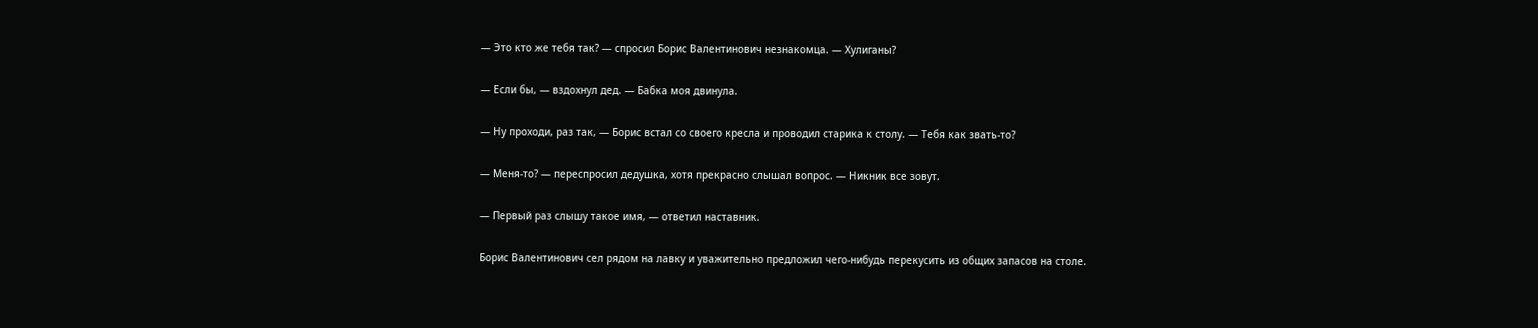— Это кто же тебя так? — спросил Борис Валентинович незнакомца. — Хулиганы?

— Если бы, — вздохнул дед. — Бабка моя двинула.

— Ну проходи, раз так, — Борис встал со своего кресла и проводил старика к столу. — Тебя как звать-то?

— Меня-то? — переспросил дедушка, хотя прекрасно слышал вопрос. — Никник все зовут.

— Первый раз слышу такое имя, — ответил наставник.

Борис Валентинович сел рядом на лавку и уважительно предложил чего-нибудь перекусить из общих запасов на столе.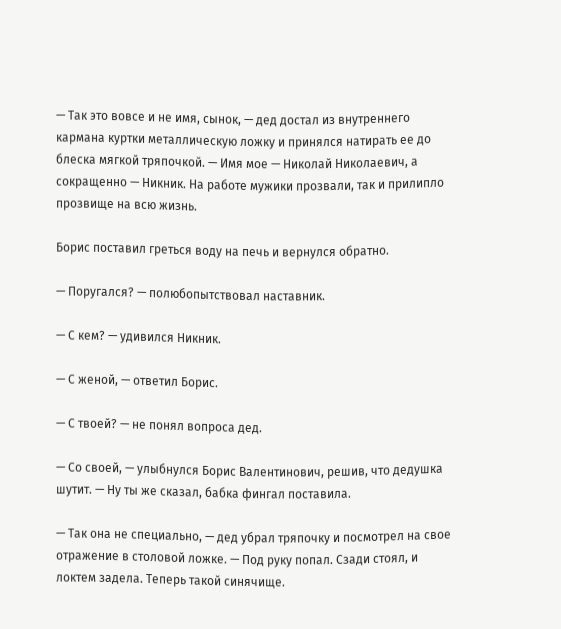— Так это вовсе и не имя, сынок, — дед достал из внутреннего кармана куртки металлическую ложку и принялся натирать ее до блеска мягкой тряпочкой. — Имя мое — Николай Николаевич, а сокращенно — Никник. На работе мужики прозвали, так и прилипло прозвище на всю жизнь.

Борис поставил греться воду на печь и вернулся обратно.

— Поругался? — полюбопытствовал наставник.

— С кем? — удивился Никник.

— С женой, — ответил Борис.

— С твоей? — не понял вопроса дед.

— Со своей, — улыбнулся Борис Валентинович, решив, что дедушка шутит. — Ну ты же сказал, бабка фингал поставила.

— Так она не специально, — дед убрал тряпочку и посмотрел на свое отражение в столовой ложке. — Под руку попал. Сзади стоял, и локтем задела. Теперь такой синячище.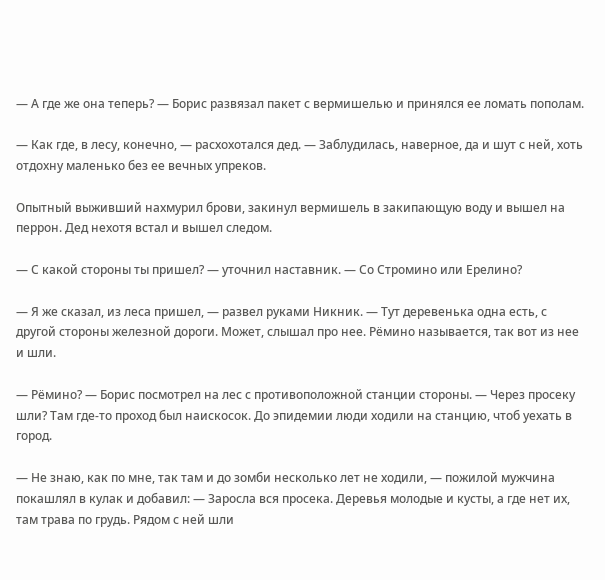— А где же она теперь? — Борис развязал пакет с вермишелью и принялся ее ломать пополам.

— Как где, в лесу, конечно, — расхохотался дед. — Заблудилась, наверное, да и шут с ней, хоть отдохну маленько без ее вечных упреков.

Опытный выживший нахмурил брови, закинул вермишель в закипающую воду и вышел на перрон. Дед нехотя встал и вышел следом.

— С какой стороны ты пришел? — уточнил наставник. — Со Стромино или Ерелино?

— Я же сказал, из леса пришел, — развел руками Никник. — Тут деревенька одна есть, с другой стороны железной дороги. Может, слышал про нее. Рёмино называется, так вот из нее и шли.

— Рёмино? — Борис посмотрел на лес с противоположной станции стороны. — Через просеку шли? Там где-то проход был наискосок. До эпидемии люди ходили на станцию, чтоб уехать в город.

— Не знаю, как по мне, так там и до зомби несколько лет не ходили, — пожилой мужчина покашлял в кулак и добавил: — Заросла вся просека. Деревья молодые и кусты, а где нет их, там трава по грудь. Рядом с ней шли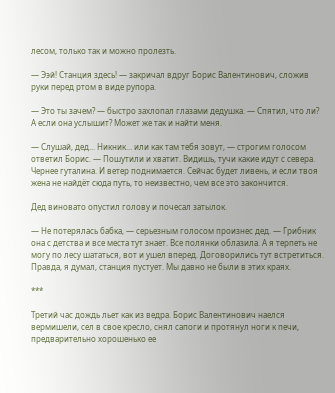лесом, только так и можно пролезть.

— Ээй! Станция здесь! — закричал вдруг Борис Валентинович, сложив руки перед ртом в виде рупора.

— Это ты зачем? — быстро захлопал глазами дедушка. — Спятил, что ли? А если она услышит? Может же так и найти меня.

— Слушай, дед... Никник... или как там тебя зовут, — строгим голосом ответил Борис. — Пошутили и хватит. Видишь, тучи какие идут с севера. Чернее гуталина. И ветер поднимается. Сейчас будет ливень, и если твоя жена не найдёт сюда путь, то неизвестно, чем все это закончится.

Дед виновато опустил голову и почесал затылок.

— Не потерялась бабка, — серьезным голосом произнес дед. — Грибник она с детства и все места тут знает. Все полянки облазила. А я терпеть не могу по лесу шататься, вот и ушел вперед. Договорились тут встретиться. Правда, я думал, станция пустует. Мы давно не были в этих краях.

***

Третий час дождь льет как из ведра. Борис Валентинович наелся вермишели, сел в свое кресло, снял сапоги и протянул ноги к печи, предварительно хорошенько ее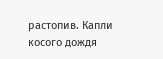растопив. Капли косого дождя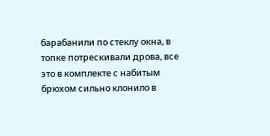барабанили по стеклу окна, в топке потрескивали дрова, все это в комплекте с набитым брюхом сильно клонило в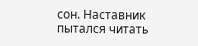сон. Наставник пытался читать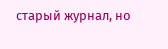старый журнал, но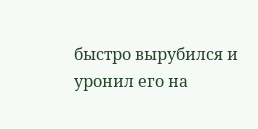быстро вырубился и уронил его на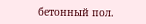бетонный пол.